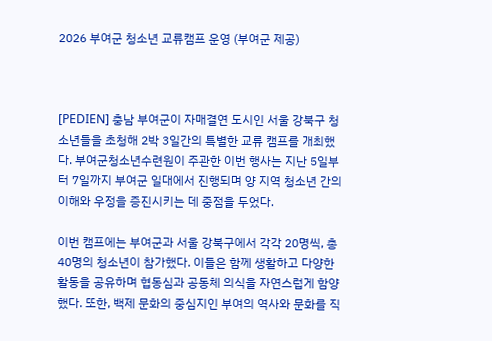2026 부여군 청소년 교류캠프 운영 (부여군 제공)



[PEDIEN] 충남 부여군이 자매결연 도시인 서울 강북구 청소년들을 초청해 2박 3일간의 특별한 교류 캠프를 개최했다. 부여군청소년수련원이 주관한 이번 행사는 지난 5일부터 7일까지 부여군 일대에서 진행되며 양 지역 청소년 간의 이해와 우정을 증진시키는 데 중점을 두었다.

이번 캠프에는 부여군과 서울 강북구에서 각각 20명씩, 총 40명의 청소년이 참가했다. 이들은 함께 생활하고 다양한 활동을 공유하며 협동심과 공동체 의식을 자연스럽게 함양했다. 또한, 백제 문화의 중심지인 부여의 역사와 문화를 직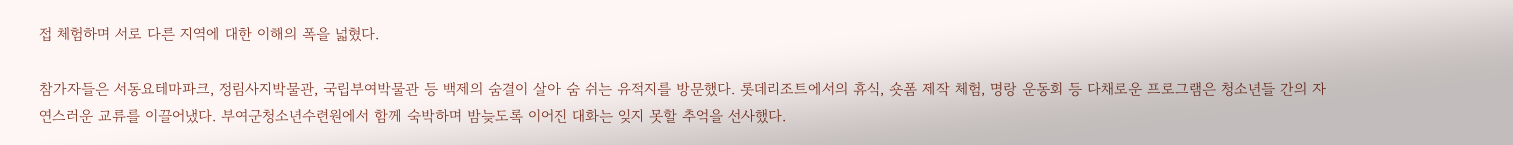접 체험하며 서로 다른 지역에 대한 이해의 폭을 넓혔다.

참가자들은 서동요테마파크, 정림사지박물관, 국립부여박물관 등 백제의 숨결이 살아 숨 쉬는 유적지를 방문했다. 롯데리조트에서의 휴식, 숏폼 제작 체험, 명랑 운동회 등 다채로운 프로그램은 청소년들 간의 자연스러운 교류를 이끌어냈다. 부여군청소년수련원에서 함께 숙박하며 밤늦도록 이어진 대화는 잊지 못할 추억을 선사했다.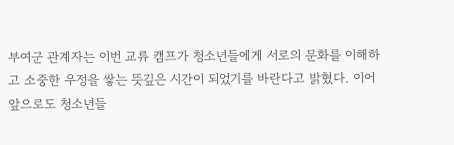부여군 관계자는 이번 교류 캠프가 청소년들에게 서로의 문화를 이해하고 소중한 우정을 쌓는 뜻깊은 시간이 되었기를 바란다고 밝혔다. 이어 앞으로도 청소년들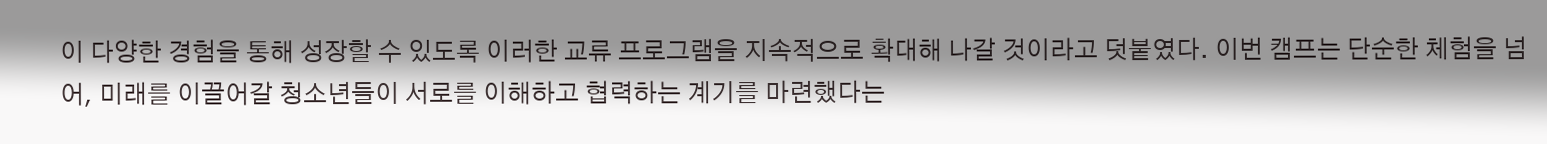이 다양한 경험을 통해 성장할 수 있도록 이러한 교류 프로그램을 지속적으로 확대해 나갈 것이라고 덧붙였다. 이번 캠프는 단순한 체험을 넘어, 미래를 이끌어갈 청소년들이 서로를 이해하고 협력하는 계기를 마련했다는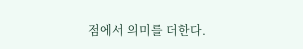점에서 의미를 더한다.